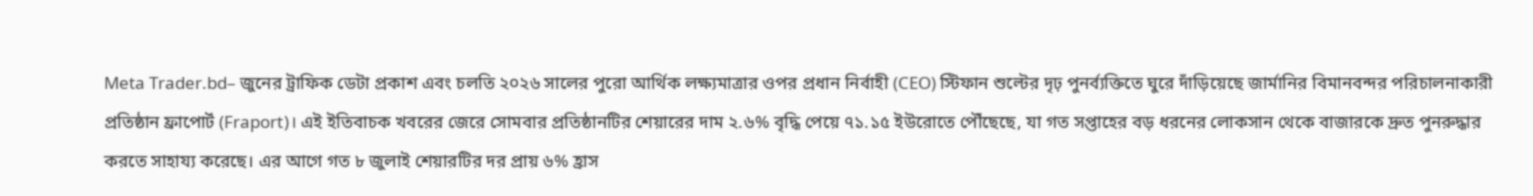Meta Trader.bd– জুনের ট্রাফিক ডেটা প্রকাশ এবং চলতি ২০২৬ সালের পুরো আর্থিক লক্ষ্যমাত্রার ওপর প্রধান নির্বাহী (CEO) স্টিফান শুল্টের দৃঢ় পুনর্ব্যক্তিতে ঘুরে দাঁড়িয়েছে জার্মানির বিমানবন্দর পরিচালনাকারী প্রতিষ্ঠান ফ্রাপোর্ট (Fraport)। এই ইতিবাচক খবরের জেরে সোমবার প্রতিষ্ঠানটির শেয়ারের দাম ২.৬% বৃদ্ধি পেয়ে ৭১.১৫ ইউরোতে পৌঁছেছে, যা গত সপ্তাহের বড় ধরনের লোকসান থেকে বাজারকে দ্রুত পুনরুদ্ধার করতে সাহায্য করেছে। এর আগে গত ৮ জুলাই শেয়ারটির দর প্রায় ৬% হ্রাস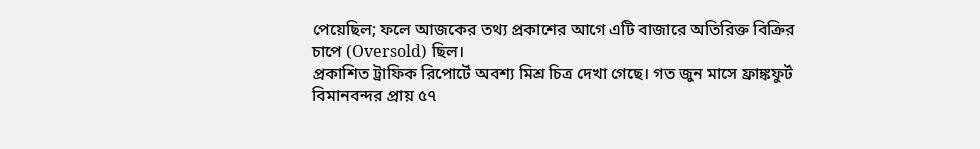পেয়েছিল; ফলে আজকের তথ্য প্রকাশের আগে এটি বাজারে অতিরিক্ত বিক্রির চাপে (Oversold) ছিল।
প্রকাশিত ট্রাফিক রিপোর্টে অবশ্য মিশ্র চিত্র দেখা গেছে। গত জুন মাসে ফ্রাঙ্কফুর্ট বিমানবন্দর প্রায় ৫৭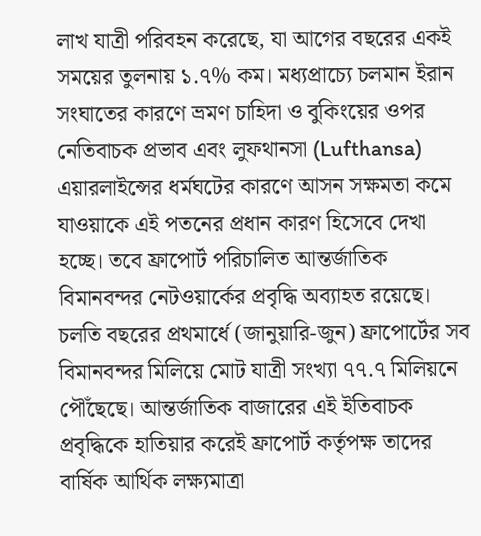লাখ যাত্রী পরিবহন করেছে, যা আগের বছরের একই সময়ের তুলনায় ১.৭% কম। মধ্যপ্রাচ্যে চলমান ইরান সংঘাতের কারণে ভ্রমণ চাহিদা ও বুকিংয়ের ওপর নেতিবাচক প্রভাব এবং লুফথানসা (Lufthansa) এয়ারলাইন্সের ধর্মঘটের কারণে আসন সক্ষমতা কমে যাওয়াকে এই পতনের প্রধান কারণ হিসেবে দেখা হচ্ছে। তবে ফ্রাপোর্ট পরিচালিত আন্তর্জাতিক বিমানবন্দর নেটওয়ার্কের প্রবৃদ্ধি অব্যাহত রয়েছে। চলতি বছরের প্রথমার্ধে (জানুয়ারি-জুন) ফ্রাপোর্টের সব বিমানবন্দর মিলিয়ে মোট যাত্রী সংখ্যা ৭৭.৭ মিলিয়নে পৌঁছেছে। আন্তর্জাতিক বাজারের এই ইতিবাচক প্রবৃদ্ধিকে হাতিয়ার করেই ফ্রাপোর্ট কর্তৃপক্ষ তাদের বার্ষিক আর্থিক লক্ষ্যমাত্রা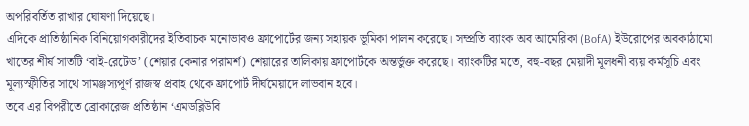অপরিবর্তিত রাখার ঘোষণা দিয়েছে।
এদিকে প্রাতিষ্ঠানিক বিনিয়োগকারীদের ইতিবাচক মনোভাবও ফ্রাপোর্টের জন্য সহায়ক ভূমিকা পালন করেছে। সম্প্রতি ব্যাংক অব আমেরিকা (BofA) ইউরোপের অবকাঠামো খাতের শীর্ষ সাতটি ‘বাই-রেটেড’ (শেয়ার কেনার পরামর্শ) শেয়ারের তালিকায় ফ্রাপোর্টকে অন্তর্ভুক্ত করেছে। ব্যাংকটির মতে, বহু-বছর মেয়াদী মূলধনী ব্যয় কর্মসূচি এবং মূল্যস্ফীতির সাথে সামঞ্জস্যপূর্ণ রাজস্ব প্রবাহ থেকে ফ্রাপোর্ট দীর্ঘমেয়াদে লাভবান হবে।
তবে এর বিপরীতে ব্রোকারেজ প্রতিষ্ঠান ‘এমডব্লিউবি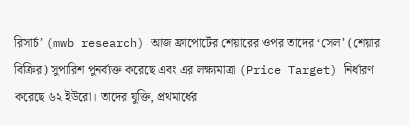রিসার্চ’ (mwb research) আজ ফ্রাপোর্টের শেয়ারের ওপর তাদের ‘সেল’ (শেয়ার বিক্রির) সুপারিশ পুনর্ব্যক্ত করেছে এবং এর লক্ষ্যমাত্রা (Price Target) নির্ধারণ করেছে ৬২ ইউরো। তাদের যুক্তি, প্রথমার্ধের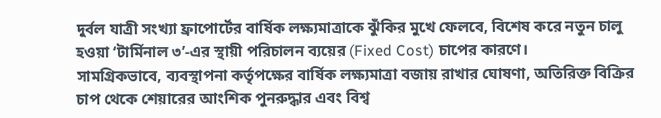দুর্বল যাত্রী সংখ্যা ফ্রাপোর্টের বার্ষিক লক্ষ্যমাত্রাকে ঝুঁকির মুখে ফেলবে, বিশেষ করে নতুন চালু হওয়া ‘টার্মিনাল ৩’-এর স্থায়ী পরিচালন ব্যয়ের (Fixed Cost) চাপের কারণে।
সামগ্রিকভাবে, ব্যবস্থাপনা কর্তৃপক্ষের বার্ষিক লক্ষ্যমাত্রা বজায় রাখার ঘোষণা, অতিরিক্ত বিক্রির চাপ থেকে শেয়ারের আংশিক পুনরুদ্ধার এবং বিশ্ব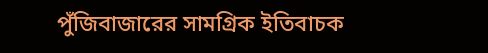পুঁজিবাজারের সামগ্রিক ইতিবাচক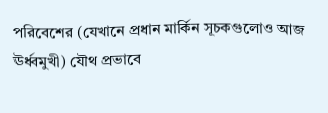পরিবেশের (যেখানে প্রধান মার্কিন সূচকগুলোও আজ ঊর্ধ্বমুখী) যৌথ প্রভাবে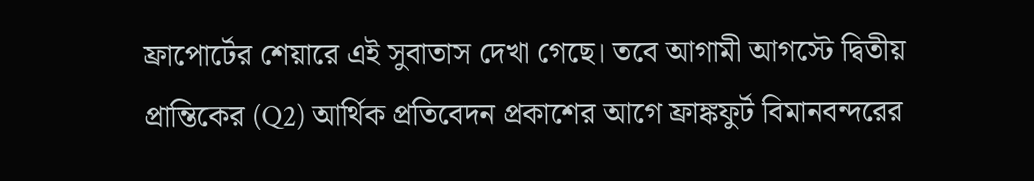ফ্রাপোর্টের শেয়ারে এই সুবাতাস দেখা গেছে। তবে আগামী আগস্টে দ্বিতীয় প্রান্তিকের (Q2) আর্থিক প্রতিবেদন প্রকাশের আগে ফ্রাঙ্কফুর্ট বিমানবন্দরের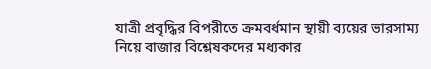যাত্রী প্রবৃদ্ধির বিপরীতে ক্রমবর্ধমান স্থায়ী ব্যয়ের ভারসাম্য নিয়ে বাজার বিশ্লেষকদের মধ্যকার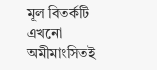মূল বিতর্কটি এখনো অমীমাংসিতই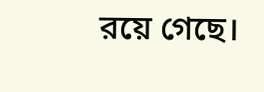রয়ে গেছে।